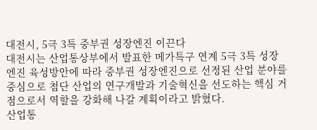대전시, 5극 3특 중부권 성장엔진 이끈다
대전시는 산업통상부에서 발표한 메가특구 연계 5극 3특 성장엔진 육성방안에 따라 중부권 성장엔진으로 선정된 산업 분야를 중심으로 첨단 산업의 연구개발과 기술혁신을 선도하는 핵심 거점으로서 역할을 강화해 나갈 계획이라고 밝혔다.
산업통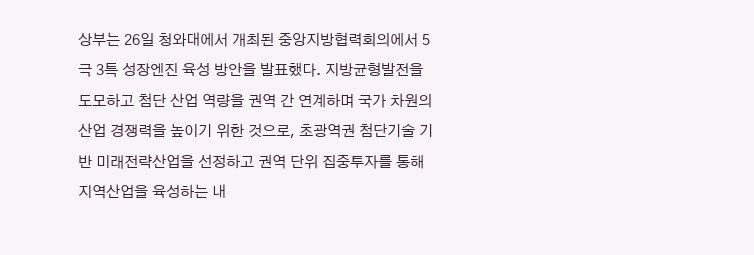상부는 26일 청와대에서 개최된 중앙지방협력회의에서 5극 3특 성장엔진 육성 방안을 발표했다. 지방균형발전을 도모하고 첨단 산업 역량을 권역 간 연계하며 국가 차원의 산업 경쟁력을 높이기 위한 것으로, 초광역권 첨단기술 기반 미래전략산업을 선정하고 권역 단위 집중투자를 통해 지역산업을 육성하는 내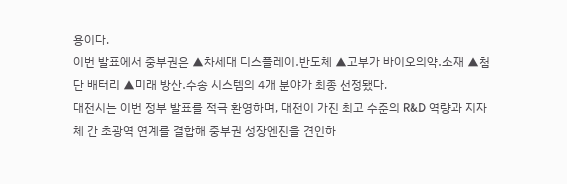용이다.
이번 발표에서 중부권은 ▲차세대 디스플레이․반도체 ▲고부가 바이오의약․소재 ▲첨단 배터리 ▲미래 방산․수송 시스템의 4개 분야가 최종 선정됐다.
대전시는 이번 정부 발표를 적극 환영하며, 대전이 가진 최고 수준의 R&D 역량과 지자체 간 초광역 연계를 결합해 중부권 성장엔진을 견인하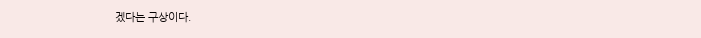겠다는 구상이다.